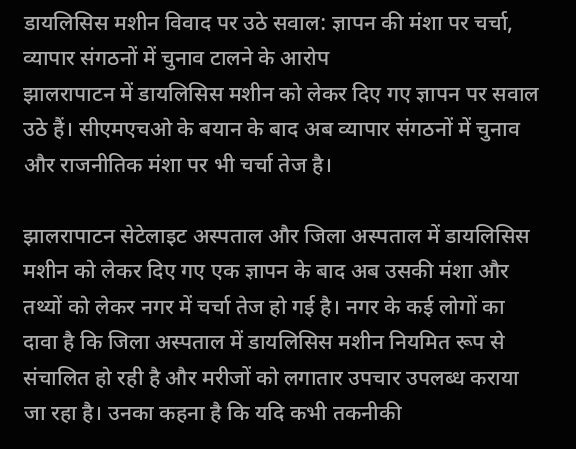डायलिसिस मशीन विवाद पर उठे सवाल: ज्ञापन की मंशा पर चर्चा, व्यापार संगठनों में चुनाव टालने के आरोप
झालरापाटन में डायलिसिस मशीन को लेकर दिए गए ज्ञापन पर सवाल उठे हैं। सीएमएचओ के बयान के बाद अब व्यापार संगठनों में चुनाव और राजनीतिक मंशा पर भी चर्चा तेज है।

झालरापाटन सेटेलाइट अस्पताल और जिला अस्पताल में डायलिसिस मशीन को लेकर दिए गए एक ज्ञापन के बाद अब उसकी मंशा और तथ्यों को लेकर नगर में चर्चा तेज हो गई है। नगर के कई लोगों का दावा है कि जिला अस्पताल में डायलिसिस मशीन नियमित रूप से संचालित हो रही है और मरीजों को लगातार उपचार उपलब्ध कराया जा रहा है। उनका कहना है कि यदि कभी तकनीकी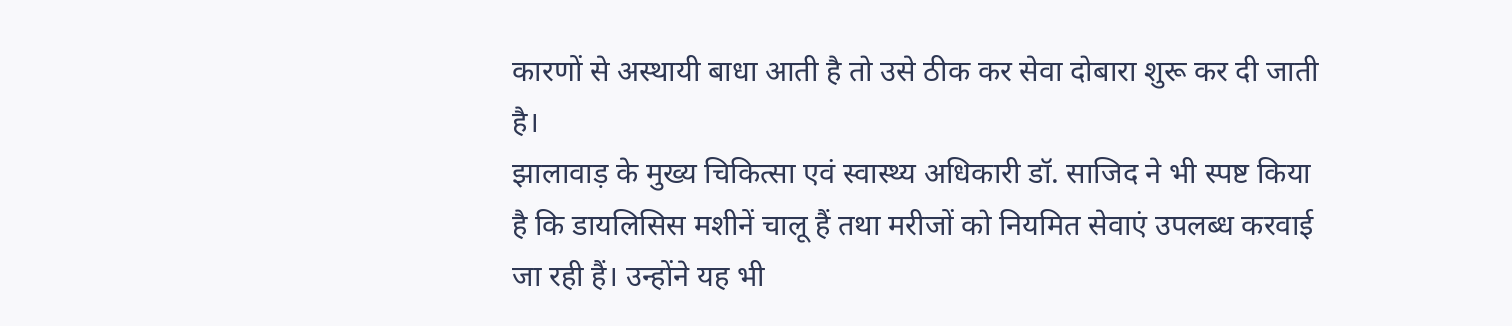कारणों से अस्थायी बाधा आती है तो उसे ठीक कर सेवा दोबारा शुरू कर दी जाती है।
झालावाड़ के मुख्य चिकित्सा एवं स्वास्थ्य अधिकारी डॉ. साजिद ने भी स्पष्ट किया है कि डायलिसिस मशीनें चालू हैं तथा मरीजों को नियमित सेवाएं उपलब्ध करवाई जा रही हैं। उन्होंने यह भी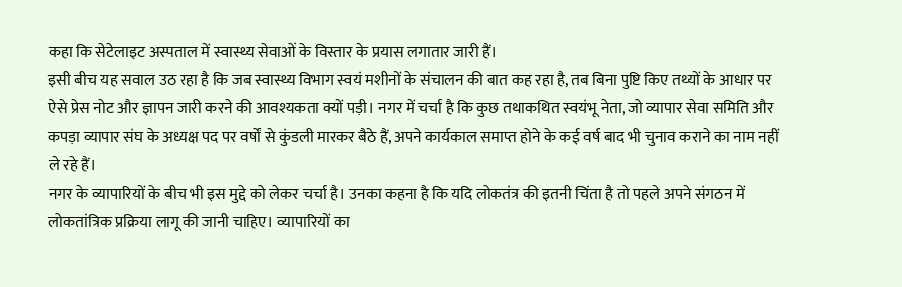कहा कि सेटेलाइट अस्पताल में स्वास्थ्य सेवाओं के विस्तार के प्रयास लगातार जारी हैं।
इसी बीच यह सवाल उठ रहा है कि जब स्वास्थ्य विभाग स्वयं मशीनों के संचालन की बात कह रहा है, तब बिना पुष्टि किए तथ्यों के आधार पर ऐसे प्रेस नोट और ज्ञापन जारी करने की आवश्यकता क्यों पड़ी। नगर में चर्चा है कि कुछ तथाकथित स्वयंभू नेता, जो व्यापार सेवा समिति और कपड़ा व्यापार संघ के अध्यक्ष पद पर वर्षों से कुंडली मारकर बैठे हैं, अपने कार्यकाल समाप्त होने के कई वर्ष बाद भी चुनाव कराने का नाम नहीं ले रहे हैं।
नगर के व्यापारियों के बीच भी इस मुद्दे को लेकर चर्चा है। उनका कहना है कि यदि लोकतंत्र की इतनी चिंता है तो पहले अपने संगठन में लोकतांत्रिक प्रक्रिया लागू की जानी चाहिए। व्यापारियों का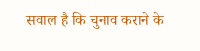सवाल है कि चुनाव कराने के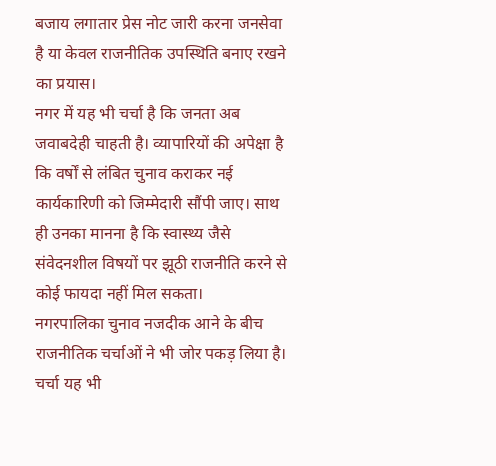बजाय लगातार प्रेस नोट जारी करना जनसेवा है या केवल राजनीतिक उपस्थिति बनाए रखने का प्रयास।
नगर में यह भी चर्चा है कि जनता अब जवाबदेही चाहती है। व्यापारियों की अपेक्षा है कि वर्षों से लंबित चुनाव कराकर नई कार्यकारिणी को जिम्मेदारी सौंपी जाए। साथ ही उनका मानना है कि स्वास्थ्य जैसे संवेदनशील विषयों पर झूठी राजनीति करने से कोई फायदा नहीं मिल सकता।
नगरपालिका चुनाव नजदीक आने के बीच राजनीतिक चर्चाओं ने भी जोर पकड़ लिया है। चर्चा यह भी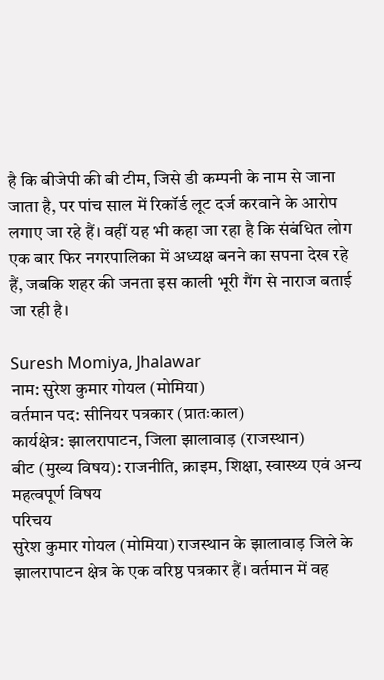है कि बीजेपी की बी टीम, जिसे डी कम्पनी के नाम से जाना जाता है, पर पांच साल में रिकॉर्ड लूट दर्ज करवाने के आरोप लगाए जा रहे हैं। वहीं यह भी कहा जा रहा है कि संबंधित लोग एक बार फिर नगरपालिका में अध्यक्ष बनने का सपना देख रहे हैं, जबकि शहर की जनता इस काली भूरी गैंग से नाराज बताई जा रही है।

Suresh Momiya, Jhalawar
नाम: सुरेश कुमार गोयल (मोमिया)
वर्तमान पद: सीनियर पत्रकार (प्रातःकाल)
कार्यक्षेत्र: झालरापाटन, जिला झालावाड़ (राजस्थान)
बीट (मुख्य विषय): राजनीति, क्राइम, शिक्षा, स्वास्थ्य एवं अन्य महत्वपूर्ण विषय
परिचय
सुरेश कुमार गोयल (मोमिया) राजस्थान के झालावाड़ जिले के झालरापाटन क्षेत्र के एक वरिष्ठ पत्रकार हैं। वर्तमान में वह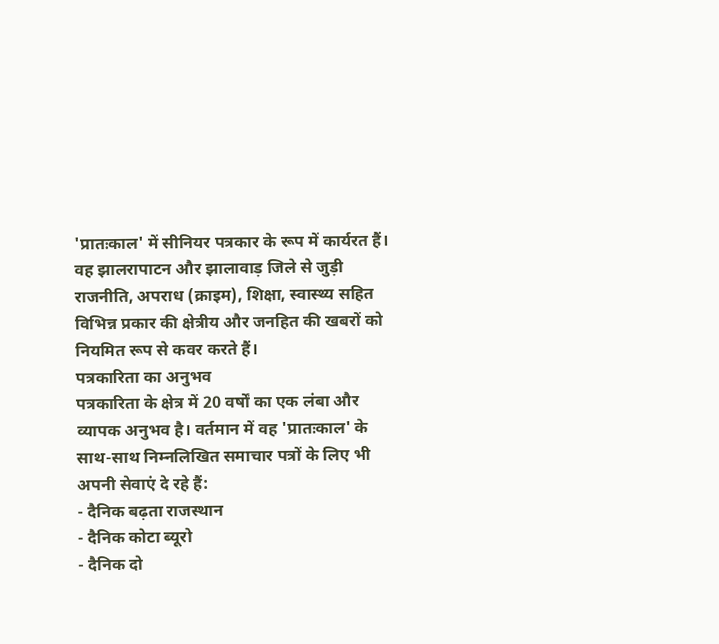'प्रातःकाल' में सीनियर पत्रकार के रूप में कार्यरत हैं। वह झालरापाटन और झालावाड़ जिले से जुड़ी राजनीति, अपराध (क्राइम), शिक्षा, स्वास्थ्य सहित विभिन्न प्रकार की क्षेत्रीय और जनहित की खबरों को नियमित रूप से कवर करते हैं।
पत्रकारिता का अनुभव
पत्रकारिता के क्षेत्र में 20 वर्षों का एक लंबा और व्यापक अनुभव है। वर्तमान में वह 'प्रातःकाल' के साथ-साथ निम्नलिखित समाचार पत्रों के लिए भी अपनी सेवाएं दे रहे हैं:
- दैनिक बढ़ता राजस्थान
- दैनिक कोटा ब्यूरो
- दैनिक दो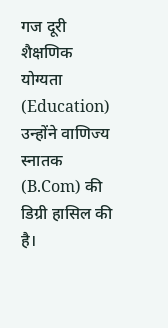गज दूरी
शैक्षणिक योग्यता (Education)
उन्होंने वाणिज्य स्नातक (B.Com) की डिग्री हासिल की है।